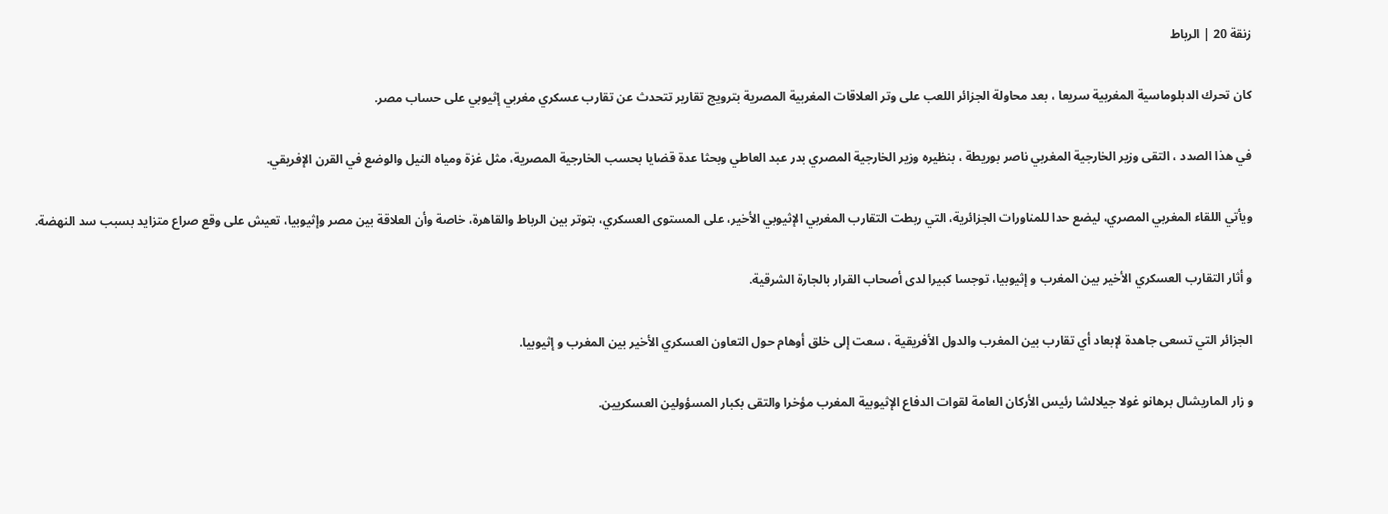زنقة 20 | الرباط

كان تحرك الدبلوماسية المغربية سريعا ، بعد محاولة الجزائر اللعب على وتر العلاقات المغربية المصرية بترويج تقارير تتحدث عن تقارب عسكري مغربي إثيوبي على حساب مصر.

في هذا الصدد ، التقى وزير الخارجية المغربي ناصر بوريطة ، بنظيره وزير الخارجية المصري بدر عبد العاطي وبحثا عدة قضايا بحسب الخارجية المصرية، مثل غزة ومياه النيل والوضع في القرن الإفريقي.

ويأتي اللقاء المغربي المصري، ليضع حدا للمناورات الجزائرية، التي ربطت التقارب المغربي الإثيوبي الأخير، على المستوى العسكري، بتوتر بين الرباط والقاهرة، خاصة وأن العلاقة بين مصر وإثيوبيا، تعيش على وقع صراع متزايد بسبب سد النهضة.

و أثار التقارب العسكري الأخير بين المغرب و إثيوبيا، توجسا كبيرا لدى أصحاب القرار بالجارة الشرقية.

الجزائر التي تسعى جاهدة لإبعاد أي تقارب بين المغرب والدول الأفريقية ، سعت إلى خلق أوهام حول التعاون العسكري الأخير بين المغرب و إثيوبيا.

و زار الماريشال برهانو غولا جيلالشا رئيس الأركان العامة لقوات الدفاع الإثيوبية المغرب مؤخرا والتقى بكبار المسؤولين العسكريين.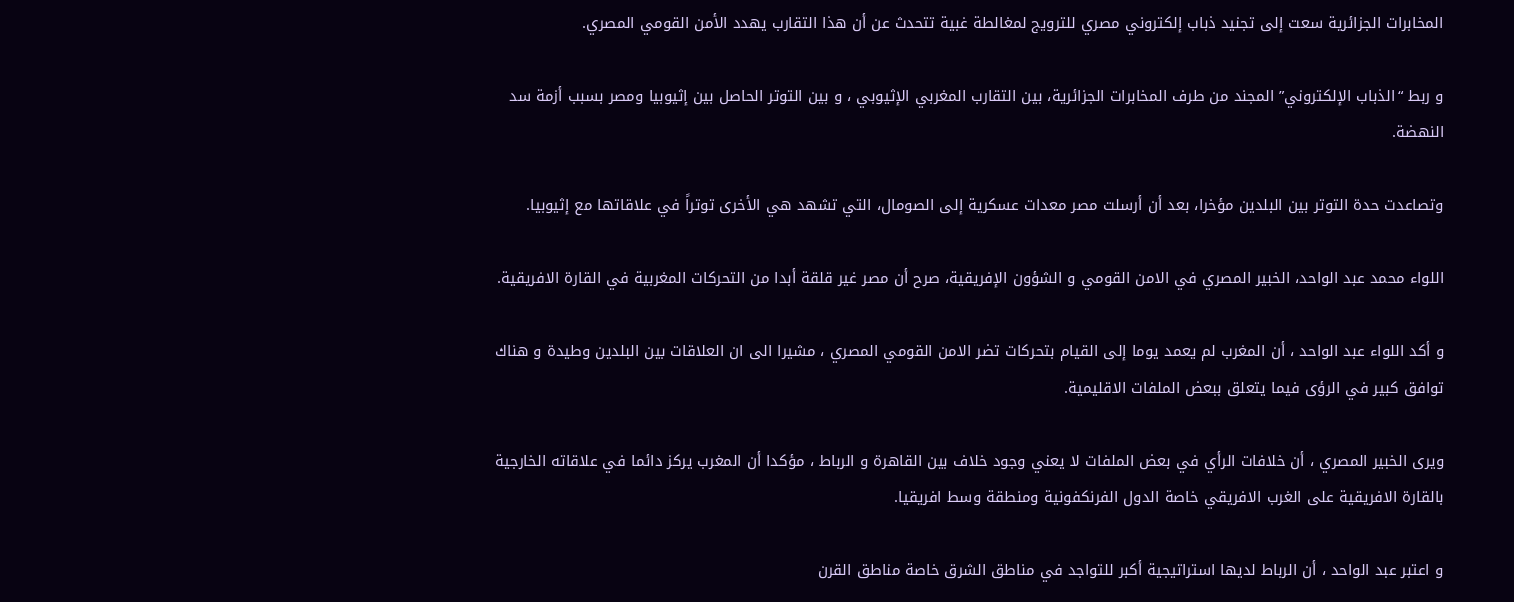المخابرات الجزائرية سعت إلى تجنيد ذباب إلكتروني مصري للترويج لمغالطة غبية تتحدث عن أن هذا التقارب يهدد الأمن القومي المصري.

و ربط “الذباب الإلكتروني” المجند من طرف المخابرات الجزائرية، بين التقارب المغربي الإثيوبي ، و بين التوتر الحاصل بين إثيوبيا ومصر بسبب أزمة سد النهضة.

وتصاعدت حدة التوتر بين البلدين مؤخرا، بعد أن أرسلت مصر معدات عسكرية إلى الصومال، التي تشهد هي الأخرى توتراً في علاقاتها مع إثيوبيا.

اللواء محمد عبد الواحد، الخبير المصري في الامن القومي و الشؤون الإفريقية، صرح أن مصر غير قلقة أبدا من التحركات المغربية في القارة الافريقية.

و أكد اللواء عبد الواحد ، أن المغرب لم يعمد يوما إلى القيام بتحركات تضر الامن القومي المصري ، مشيرا الى ان العلاقات بين البلدين وطيدة و هناك توافق كبير في الرؤى فيما يتعلق ببعض الملفات الاقليمية.

ويرى الخبير المصري ، أن خلافات الرأي في بعض الملفات لا يعني وجود خلاف بين القاهرة و الرباط ، مؤكدا أن المغرب يركز دائما في علاقاته الخارجية بالقارة الافريقية على الغرب الافريقي خاصة الدول الفرنكفونية ومنطقة وسط افريقيا.

و اعتبر عبد الواحد ، أن الرباط لديها استراتيجية أكبر للتواجد في مناطق الشرق خاصة مناطق القرن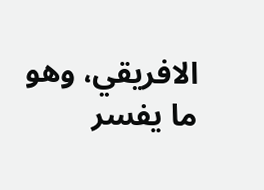الافريقي، وهو ما يفسر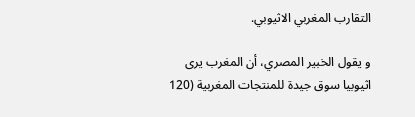التقارب المغربي الاثيوبي.

و يقول الخبير المصري، أن المغرب يرى اثيوبيا سوق جيدة للمنتجات المغربية (120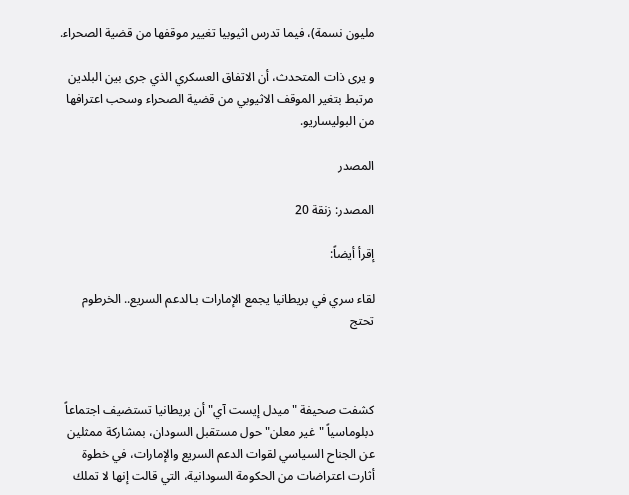مليون نسمة)، فيما تدرس اثيوبيا تغيير موقفها من قضية الصحراء.

و يرى ذات المتحدث، أن الاتفاق العسكري الذي جرى بين البلدين مرتبط بتغير الموقف الاثيوبي من قضية الصحراء وسحب اعترافها من البوليساريو.

المصدر

المصدر: زنقة 20

إقرأ أيضاً:

لقاء سري في بريطانيا يجمع الإمارات بـالدعم السريع.. الخرطوم تحتج



كشفت صحيفة "ميدل إيست آي" أن بريطانيا تستضيف اجتماعاً دبلوماسياً "غير معلن" حول مستقبل السودان، بمشاركة ممثلين عن الجناح السياسي لقوات الدعم السريع والإمارات، في خطوة أثارت اعتراضات من الحكومة السودانية، التي قالت إنها لا تملك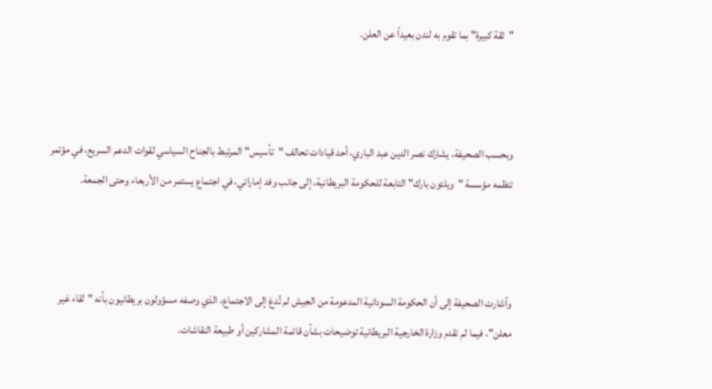"ثقة كبيرة" بما تقوم به لندن بعيداً عن العلن.



وبحسب الصحيفة، يشارك نصر الدين عبد الباري، أحد قيادات تحالف "تأسيس" المرتبط بالجناح السياسي لقوات الدعم السريع، في مؤتمر تنظمه مؤسسة "ويلتون بارك" التابعة للحكومة البريطانية، إلى جانب وفد إماراتي، في اجتماع يستمر من الأربعاء وحتى الجمعة.



وأشارت الصحيفة إلى أن الحكومة السودانية المدعومة من الجيش لم تُدعَ إلى الاجتماع، الذي وصفه مسؤولون بريطانيون بأنه "لقاء غير معلن"، فيما لم تقدم وزارة الخارجية البريطانية توضيحات بشأن قائمة المشاركين أو طبيعة النقاشات.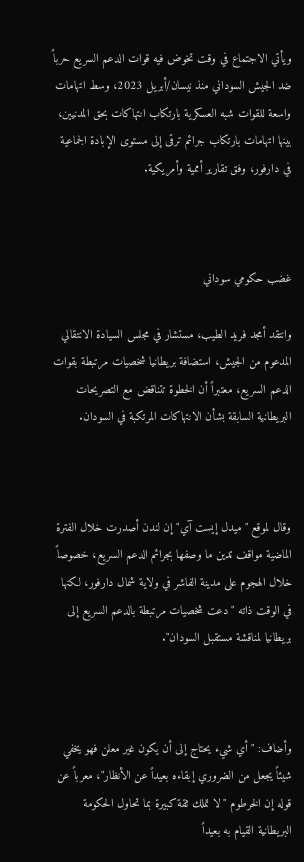ويأتي الاجتماع في وقت تخوض فيه قوات الدعم السريع حرباً ضد الجيش السوداني منذ نيسان/أبريل 2023، وسط اتهامات واسعة للقوات شبه العسكرية بارتكاب انتهاكات بحق المدنيين، بينها اتهامات بارتكاب جرائم ترقى إلى مستوى الإبادة الجماعية في دارفور، وفق تقارير أممية وأمريكية.



غضب حكومي سوداني

وانتقد أمجد فريد الطيب، مستشار في مجلس السيادة الانتقالي المدعوم من الجيش، استضافة بريطانيا شخصيات مرتبطة بقوات الدعم السريع، معتبراً أن الخطوة تتناقض مع التصريحات البريطانية السابقة بشأن الانتهاكات المرتكبة في السودان.



وقال لموقع "ميدل إيست آي" إن لندن أصدرت خلال الفترة الماضية مواقف تدين ما وصفها بجرائم الدعم السريع، خصوصاً خلال الهجوم على مدينة الفاشر في ولاية شمال دارفور، لكنها في الوقت ذاته "دعت شخصيات مرتبطة بالدعم السريع إلى بريطانيا لمناقشة مستقبل السودان".



وأضاف: "أي شيء يحتاج إلى أن يكون غير معلن فهو يخفي شيئاً يجعل من الضروري إبقاءه بعيداً عن الأنظار"، معرباً عن قوله إن الخرطوم "لا تملك ثقة كبيرة بما تحاول الحكومة البريطانية القيام به بعيداً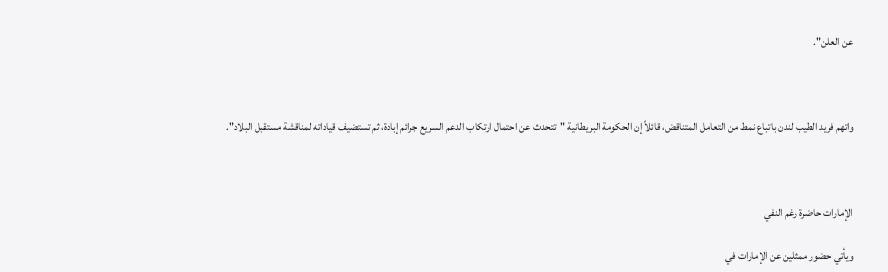عن العلن".



واتهم فريد الطيب لندن باتباع نمط من التعامل المتناقض، قائلاً إن الحكومة البريطانية "تتحدث عن احتمال ارتكاب الدعم السريع جرائم إبادة، ثم تستضيف قياداته لمناقشة مستقبل البلاد".



الإمارات حاضرة رغم النفي

ويأتي حضور ممثلين عن الإمارات في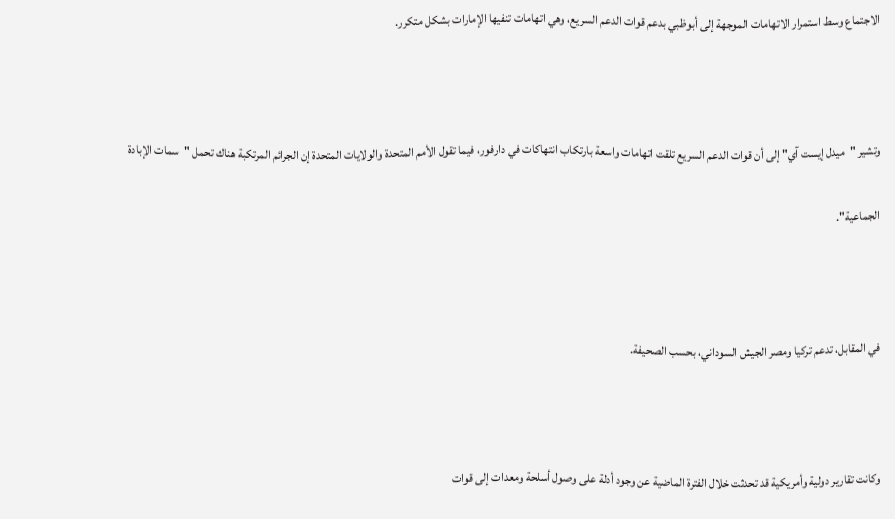الاجتماع وسط استمرار الاتهامات الموجهة إلى أبوظبي بدعم قوات الدعم السريع، وهي اتهامات تنفيها الإمارات بشكل متكرر.



وتشير "ميدل إيست آي" إلى أن قوات الدعم السريع تلقت اتهامات واسعة بارتكاب انتهاكات في دارفور، فيما تقول الأمم المتحدة والولايات المتحدة إن الجرائم المرتكبة هناك تحمل "سمات الإبادة

الجماعية".



في المقابل، تدعم تركيا ومصر الجيش السوداني، بحسب الصحيفة.



وكانت تقارير دولية وأمريكية قد تحدثت خلال الفترة الماضية عن وجود أدلة على وصول أسلحة ومعدات إلى قوات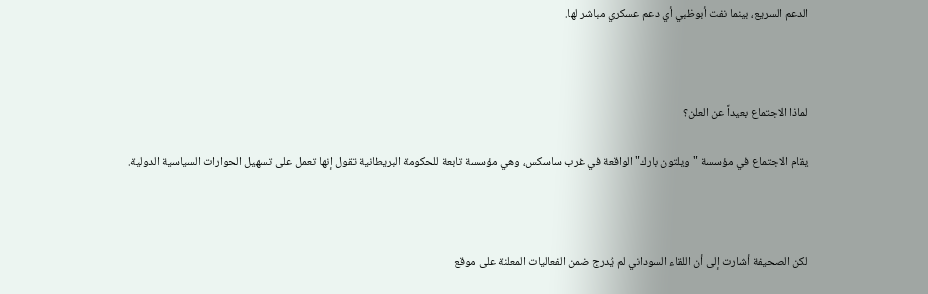الدعم السريع، بينما نفت أبوظبي أي دعم عسكري مباشر لها.



لماذا الاجتماع بعيداً عن العلن؟

يقام الاجتماع في مؤسسة "ويلتون بارك" الواقعة في غرب ساسكس، وهي مؤسسة تابعة للحكومة البريطانية تقول إنها تعمل على تسهيل الحوارات السياسية الدولية.



لكن الصحيفة أشارت إلى أن اللقاء السوداني لم يُدرج ضمن الفعاليات المعلنة على موقع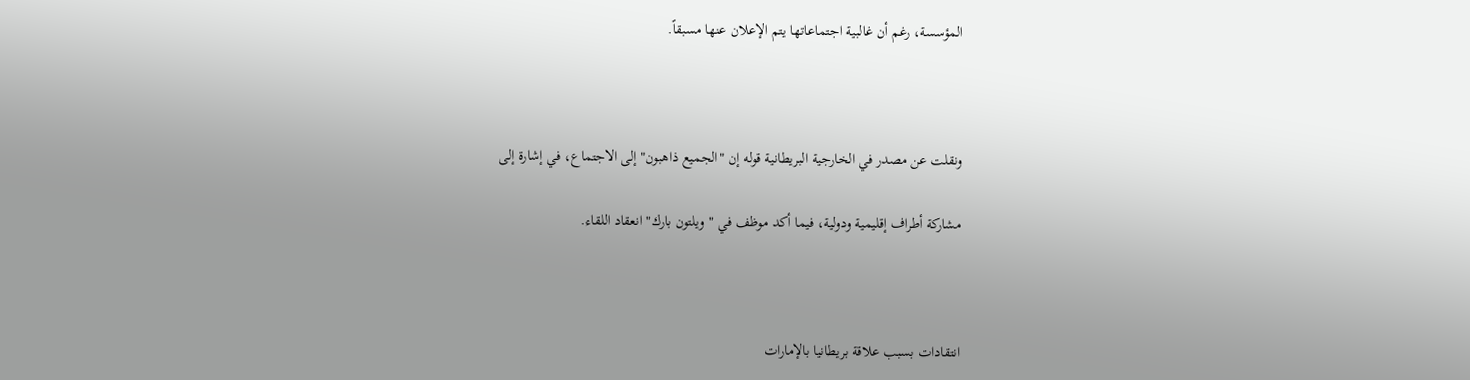المؤسسة، رغم أن غالبية اجتماعاتها يتم الإعلان عنها مسبقاً.



ونقلت عن مصدر في الخارجية البريطانية قوله إن "الجميع ذاهبون" إلى الاجتماع، في إشارة إلى

مشاركة أطراف إقليمية ودولية، فيما أكد موظف في "ويلتون بارك" انعقاد اللقاء.



انتقادات بسبب علاقة بريطانيا بالإمارات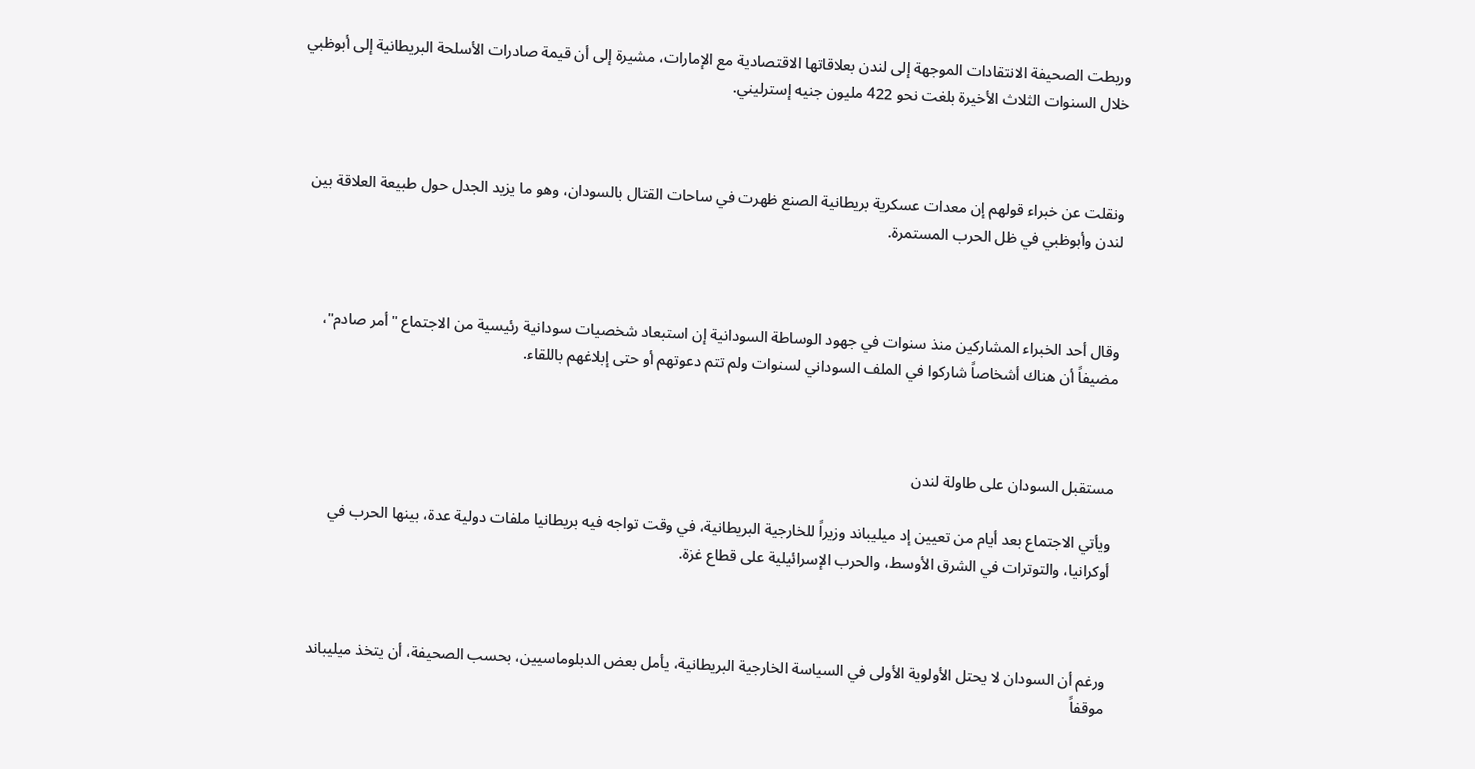وربطت الصحيفة الانتقادات الموجهة إلى لندن بعلاقاتها الاقتصادية مع الإمارات، مشيرة إلى أن قيمة صادرات الأسلحة البريطانية إلى أبوظبي خلال السنوات الثلاث الأخيرة بلغت نحو 422 مليون جنيه إسترليني.



ونقلت عن خبراء قولهم إن معدات عسكرية بريطانية الصنع ظهرت في ساحات القتال بالسودان، وهو ما يزيد الجدل حول طبيعة العلاقة بين لندن وأبوظبي في ظل الحرب المستمرة.



وقال أحد الخبراء المشاركين منذ سنوات في جهود الوساطة السودانية إن استبعاد شخصيات سودانية رئيسية من الاجتماع "أمر صادم"، مضيفاً أن هناك أشخاصاً شاركوا في الملف السوداني لسنوات ولم تتم دعوتهم أو حتى إبلاغهم باللقاء.



مستقبل السودان على طاولة لندن

ويأتي الاجتماع بعد أيام من تعيين إد ميليباند وزيراً للخارجية البريطانية، في وقت تواجه فيه بريطانيا ملفات دولية عدة، بينها الحرب في أوكرانيا، والتوترات في الشرق الأوسط، والحرب الإسرائيلية على قطاع غزة.



ورغم أن السودان لا يحتل الأولوية الأولى في السياسة الخارجية البريطانية، يأمل بعض الدبلوماسيين، بحسب الصحيفة، أن يتخذ ميليباند موقفاً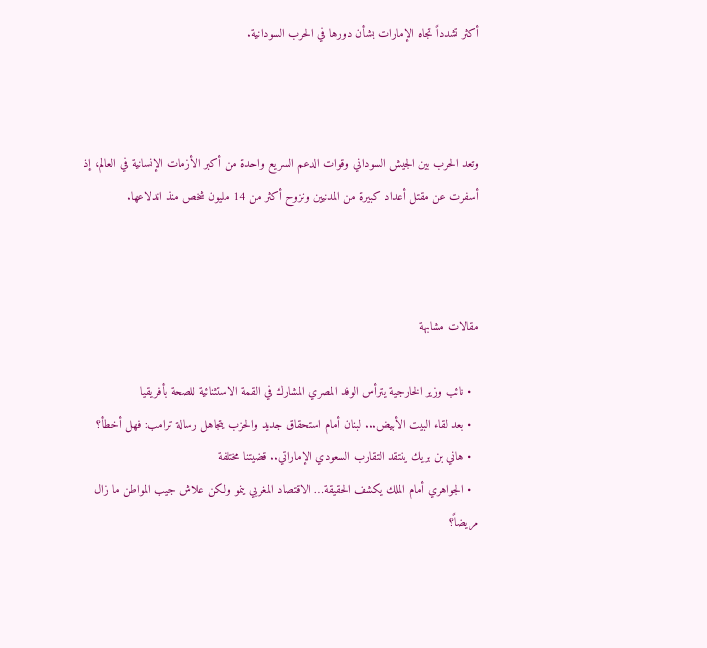أكثر تشدداً تجاه الإمارات بشأن دورها في الحرب السودانية.



وتعد الحرب بين الجيش السوداني وقوات الدعم السريع واحدة من أكبر الأزمات الإنسانية في العالم، إذ أسفرت عن مقتل أعداد كبيرة من المدنيين ونزوح أكثر من 14 مليون شخص منذ اندلاعها.



مقالات مشابهة

  • نائب وزير الخارجية يترأس الوفد المصري المشارك في القمة الاستثنائية للصحة بأفريقيا
  • بعد لقاء البيت الأبيض... لبنان أمام استحقاق جديد والحزب يتجاهل رسالة ترامب: فهل أخطأ؟
  • هاني بن بريك ينتقد التقارب السعودي الإماراتي.. قضيتنا مختلفة
  • الجواهري أمام الملك يكشف الحقيقة… الاقتصاد المغربي ينمو ولكن علاش جيب المواطن ما زال مريضاً؟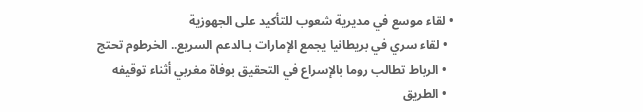• لقاء موسع في مديرية شعوب للتأكيد على الجهوزية
  • لقاء سري في بريطانيا يجمع الإمارات بـالدعم السريع.. الخرطوم تحتج
  • الرباط تطالب روما بالإسراع في التحقيق بوفاة مغربي أثناء توقيفه
  • الطريق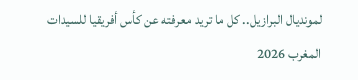لمونديال البرازيل.. كل ما تريد معرفته عن كأس أفريقيا للسيدات المغرب 2026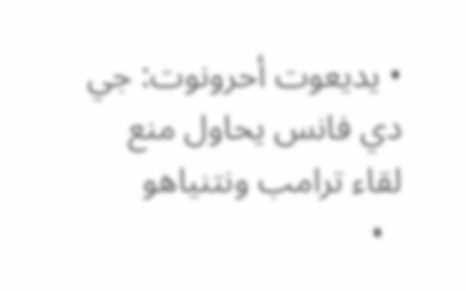• يديعوت أحرونوت: جي دي فانس يحاول منع لقاء ترامب ونتنياهو
  •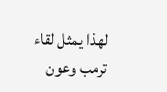لهذا يمثل لقاء ترمب وعون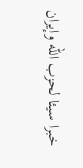خبرا سيئا لحزب الله وإيران